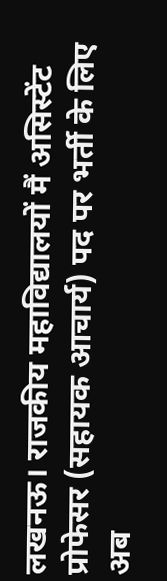लखनऊ। राजकीय महाविद्यालयों मैं असिस्टेंट प्रोफेसर (सहायक आचार्य) पद पर भर्ती के लिए अब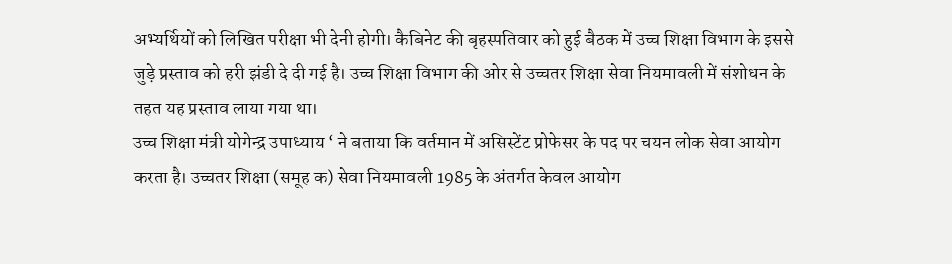अभ्यर्थियों को लिखित परीक्षा भी देनी होगी। कैबिनेट की बृहस्पतिवार को हुई बैठक में उच्च शिक्षा विभाग के इससे जुड़े प्रस्ताव को हरी झंडी दे दी गई है। उच्च शिक्षा विभाग की ओर से उच्चतर शिक्षा सेवा नियमावली में संशोधन के तहत यह प्रस्ताव लाया गया था।
उच्च शिक्षा मंत्री योगेन्द्र उपाध्याय ‘ ने बताया कि वर्तमान में असिस्टेंट प्रोफेसर के पद पर चयन लोक सेवा आयोग करता है। उच्चतर शिक्षा (समूह क) सेवा नियमावली 1985 के अंतर्गत केवल आयोग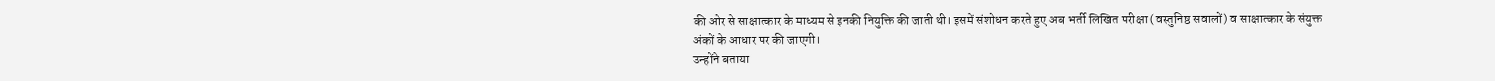की ओर से साक्षात्कार के माध्यम से इनकी नियुक्ति की जाती थी। इसमें संशोधन करते हुए अब भर्ती लिखित परीक्षा (वस्तुनिष्ठ सवालों) व साक्षात्कार के संयुक्त अंकों के आधार पर की जाएगी।
उन्होंने बताया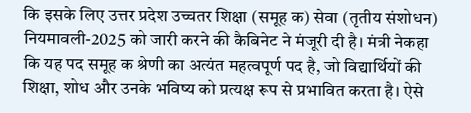कि इसके लिए उत्तर प्रदेश उच्चतर शिक्षा (समूह क) सेवा (तृतीय संशोधन) नियमावली-2025 को जारी करने की कैबिनेट ने मंजूरी दी है। मंत्री नेकहा कि यह पद समूह क श्रेणी का अत्यंत महत्वपूर्ण पद है, जो विद्यार्थियों की शिक्षा, शोध और उनके भविष्य को प्रत्यक्ष रूप से प्रभावित करता है। ऐसे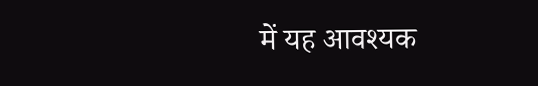में यह आवश्यक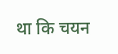था कि चयन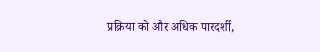प्रक्रिया को और अधिक पारदर्शी,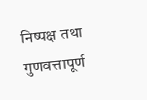निष्पक्ष तथा गुणवत्तापूर्ण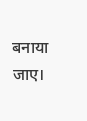बनाया जाए।